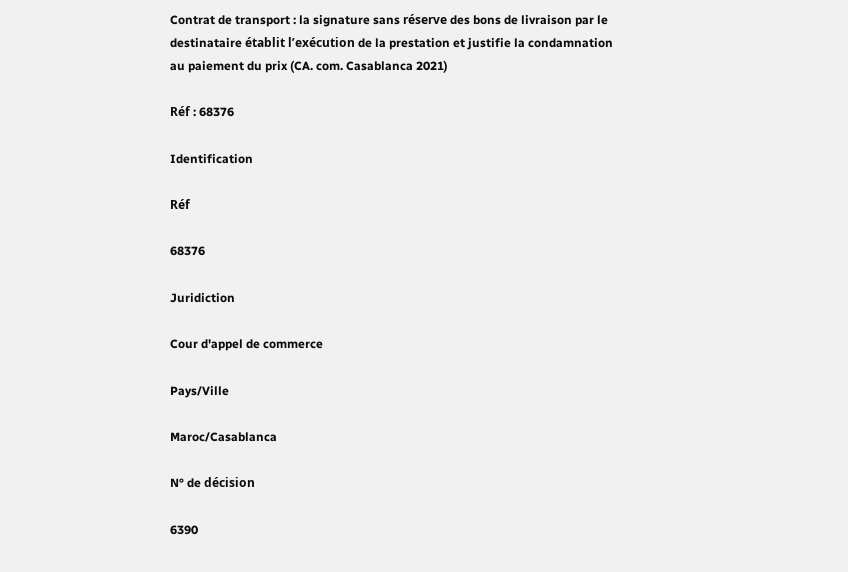Contrat de transport : la signature sans réserve des bons de livraison par le destinataire établit l’exécution de la prestation et justifie la condamnation au paiement du prix (CA. com. Casablanca 2021)

Réf : 68376

Identification

Réf

68376

Juridiction

Cour d'appel de commerce

Pays/Ville

Maroc/Casablanca

N° de décision

6390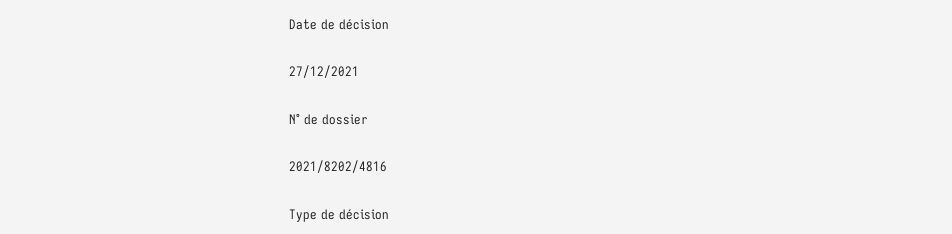Date de décision

27/12/2021

N° de dossier

2021/8202/4816

Type de décision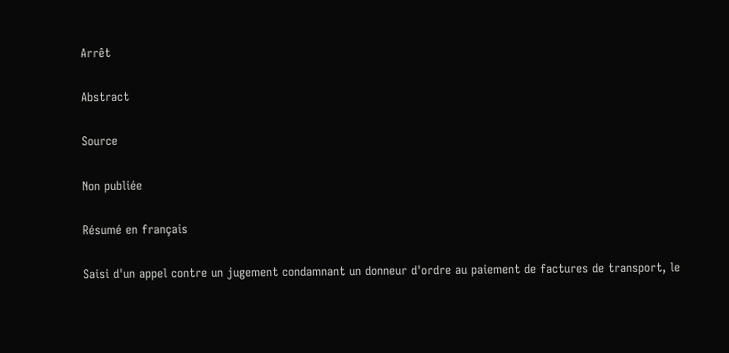Arrêt

Abstract

Source

Non publiée

Résumé en français

Saisi d'un appel contre un jugement condamnant un donneur d'ordre au paiement de factures de transport, le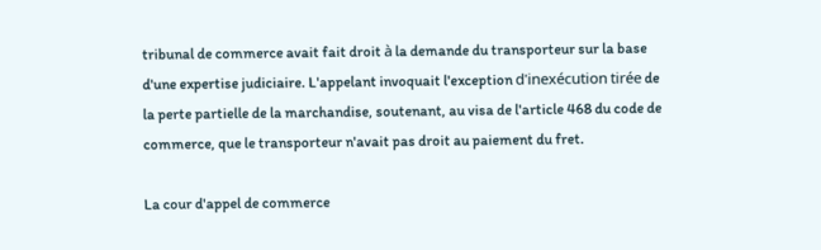tribunal de commerce avait fait droit à la demande du transporteur sur la base d'une expertise judiciaire. L'appelant invoquait l'exception d'inexécution tirée de la perte partielle de la marchandise, soutenant, au visa de l'article 468 du code de commerce, que le transporteur n'avait pas droit au paiement du fret.

La cour d'appel de commerce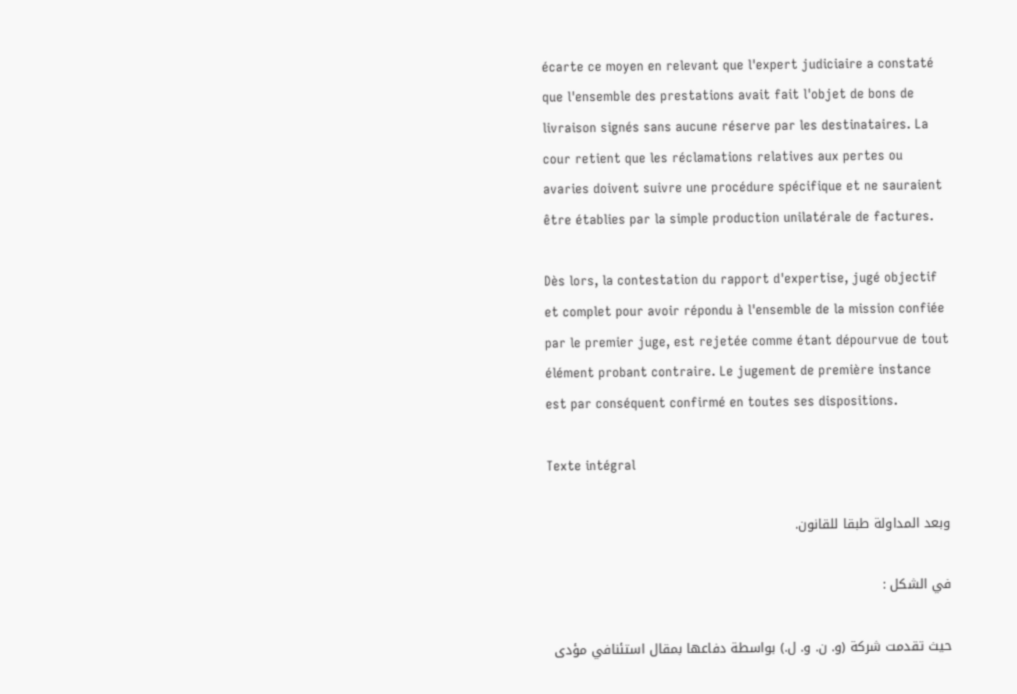écarte ce moyen en relevant que l'expert judiciaire a constaté que l'ensemble des prestations avait fait l'objet de bons de livraison signés sans aucune réserve par les destinataires. La cour retient que les réclamations relatives aux pertes ou avaries doivent suivre une procédure spécifique et ne sauraient être établies par la simple production unilatérale de factures.

Dès lors, la contestation du rapport d'expertise, jugé objectif et complet pour avoir répondu à l'ensemble de la mission confiée par le premier juge, est rejetée comme étant dépourvue de tout élément probant contraire. Le jugement de première instance est par conséquent confirmé en toutes ses dispositions.

Texte intégral

وبعد المداولة طبقا للقانون.

في الشكل :

حيث تقدمت شركة (و. ن. و. ل.) بواسطة دفاعها بمقال استئنافي مؤدى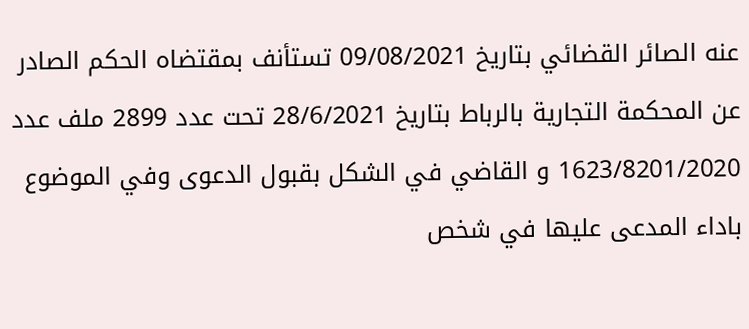عنه الصائر القضائي بتاريخ 09/08/2021 تستأنف بمقتضاه الحكم الصادر عن المحكمة التجارية بالرباط بتاريخ 28/6/2021 تحت عدد 2899 ملف عدد 1623/8201/2020 و القاضي في الشكل بقبول الدعوى وفي الموضوع باداء المدعى عليها في شخص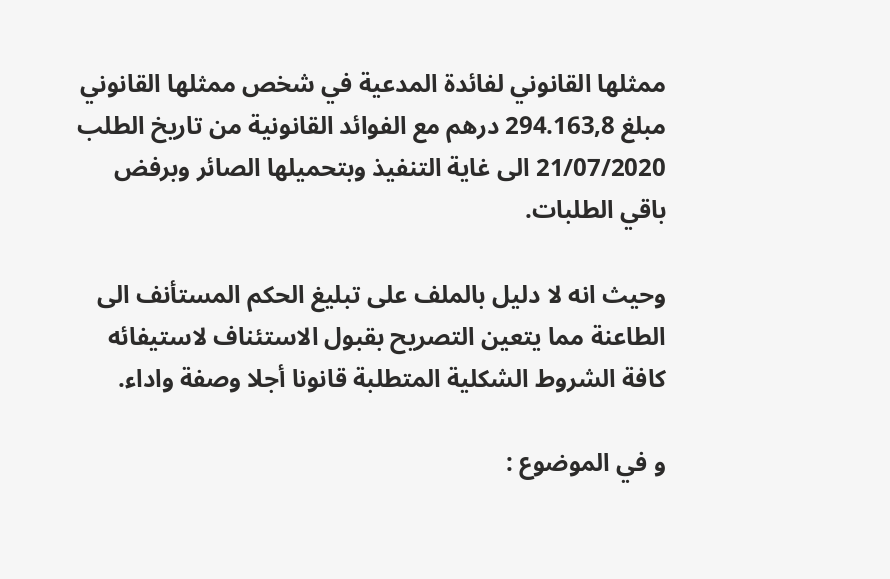ممثلها القانوني لفائدة المدعية في شخص ممثلها القانوني مبلغ 294.163,8 درهم مع الفوائد القانونية من تاريخ الطلب 21/07/2020 الى غاية التنفيذ وبتحميلها الصائر وبرفض باقي الطلبات.

وحيث انه لا دليل بالملف على تبليغ الحكم المستأنف الى الطاعنة مما يتعين التصريح بقبول الاستئناف لاستيفائه كافة الشروط الشكلية المتطلبة قانونا أجلا وصفة واداء.

و في الموضوع :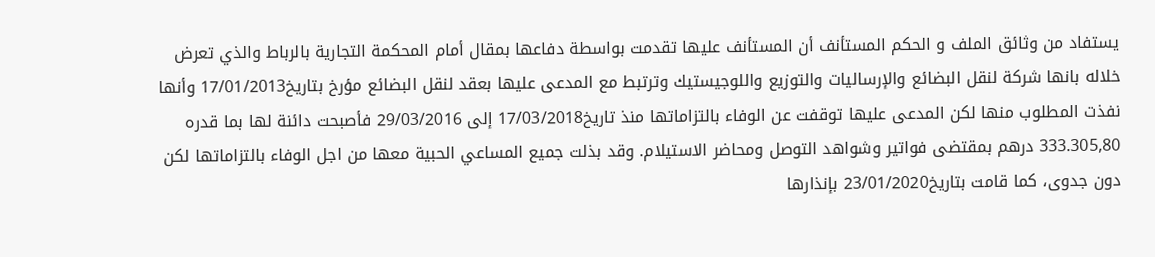يستفاد من وثائق الملف و الحكم المستأنف أن المستأنف عليها تقدمت بواسطة دفاعها بمقال أمام المحكمة التجارية بالرباط والذي تعرض خلاله بانها شركة لنقل البضائع والإرساليات والتوزيع واللوجيستيك وترتبط مع المدعى عليها بعقد لنقل البضائع مؤرخ بتاريخ17/01/2013 وأنها نفذت المطلوب منها لكن المدعى عليها توقفت عن الوفاء بالتزاماتها منذ تاريخ17/03/2018 إلى 29/03/2016 فأصبحت دائنة لها بما قدره 333.305,80 درهم بمقتضی فواتير وشواهد التوصل ومحاضر الاستيلام. وقد بذلت جميع المساعي الحبية معها من اجل الوفاء بالتزاماتها لكن دون جدوى، كما قامت بتاريخ23/01/2020 بإنذارها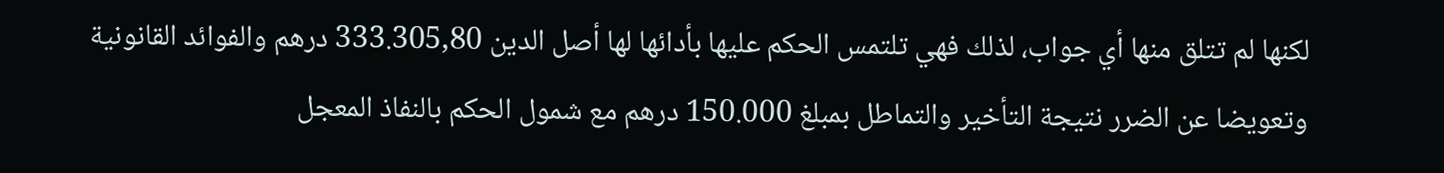لكنها لم تتلق منها أي جواب، لذلك فهي تلتمس الحكم عليها بأدائها لها أصل الدين 333.305,80 درهم والفوائد القانونية وتعويضا عن الضرر نتيجة التأخير والتماطل بمبلغ 150.000 درهم مع شمول الحكم بالنفاذ المعجل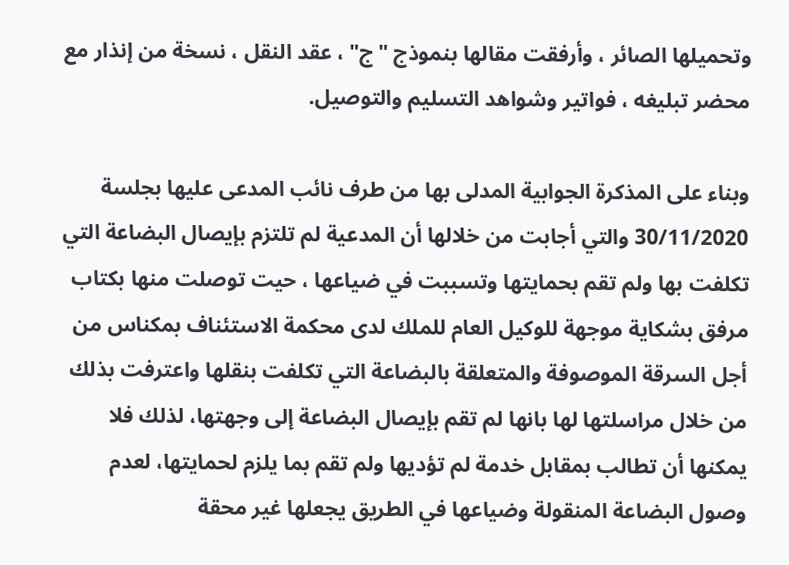وتحميلها الصائر ، وأرفقت مقالها بنموذج "ج" ، عقد النقل ، نسخة من إنذار مع محضر تبليغه ، فواتير وشواهد التسليم والتوصيل.

وبناء على المذكرة الجوابية المدلى بها من طرف نائب المدعى عليها بجلسة 30/11/2020 والتي أجابت من خلالها أن المدعية لم تلتزم بإيصال البضاعة التي تكلفت بها ولم تقم بحمايتها وتسببت في ضياعها ، حيت توصلت منها بكتاب مرفق بشكاية موجهة للوكيل العام للملك لدى محكمة الاستئناف بمكناس من أجل السرقة الموصوفة والمتعلقة بالبضاعة التي تكلفت بنقلها واعترفت بذلك من خلال مراسلتها لها بانها لم تقم بإيصال البضاعة إلى وجهتها، لذلك فلا يمكنها أن تطالب بمقابل خدمة لم تؤديها ولم تقم بما يلزم لحمايتها، لعدم وصول البضاعة المنقولة وضياعها في الطريق يجعلها غير محقة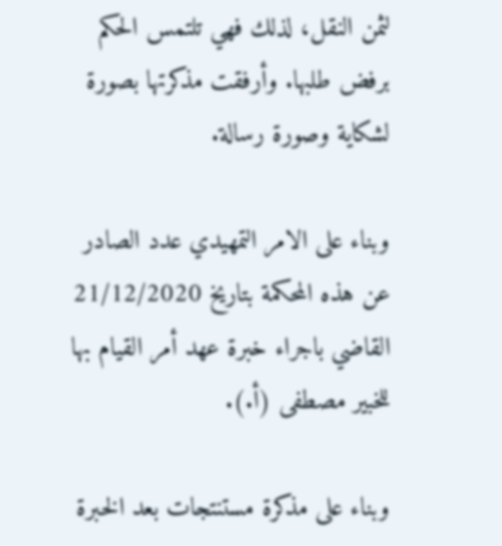لثمن النقل، لذلك فهي تلتمس الحكم برفض طلبها. وأرفقت مذكرتها بصورة لشكاية وصورة رسالة.

وبناء على الامر التمهيدي عدد الصادر عن هذه المحكمة بتاريخ 21/12/2020 القاضي باجراء خبرة عهد أمر القيام بها للخبير مصطفى (أ.).

وبناء على مذكرة مستنتجات بعد الخبرة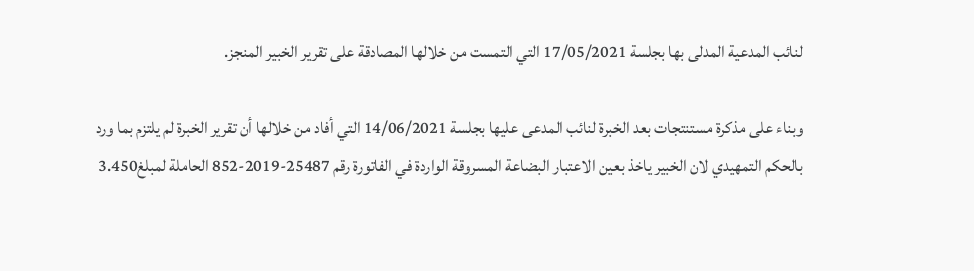لنائب المدعية المدلى بها بجلسة 17/05/2021 التي التمست من خلالها المصادقة على تقرير الخبير المنجز.

وبناء على مذكرة مستنتجات بعد الخبرة لنائب المدعى عليها بجلسة 14/06/2021 التي أفاد من خلالها أن تقرير الخبرة لم يلتزم بما ورد بالحكم التمهيدي لان الخبير ياخذ بعين الاعتبار البضاعة المسروقة الواردة في الفاتورة رقم 25487-2019-852 الحاملة لمبلغ3.450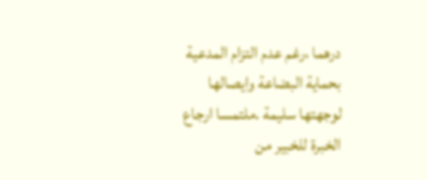درهما ،رغم عدم التزام المدعية بحماية البضاعة وايصالها لوجهتها سليمة .ملتمسا ارجاع الخبرة للخبير من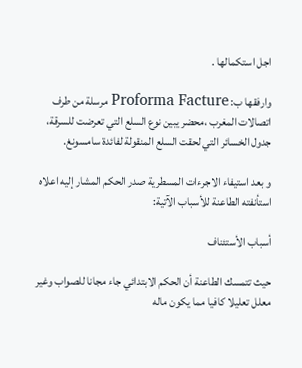اجل استكمالها .

وارفقها ب: Proforma Facture مرسلة من طرف اتصالات المغرب ،محضر يبين نوع السلع التي تعرضت للسرقة، جدول الخسائر التي لحقت السلع المنقولة لفائدة سامسونغ.

و بعد استيفاء الاجرءات المسطرية صدر الحكم المشار إليه اعلاه استأنفته الطاعنة للأسباب الآتية:

أسباب الأستئناف

حيث تتمسك الطاعنة أن الحكم الابتدائي جاء مجانا للصواب وغير معلل تعليلا كافيا مما يكون ماله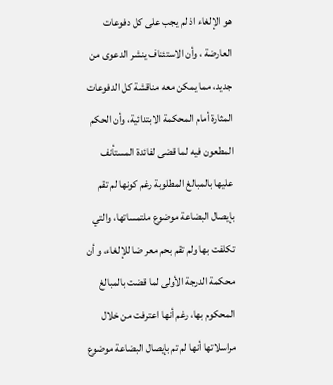هو الإلغاء اذ لم يجب على كل دفوعات العارضة ، وأن الاستئناف ينشر الدعوى من جديد، مما يمكن معه مناقشة كل الدفوعات المثارة أمام المحكمة الابتدائية، وأن الحكم المطعون فيه لما قضی لفائدة المستأنف عليها بالمبالغ المطلوبة رغم كونها لم تقم بإيصال البضاعة موضوع ملتمساتها، والتي تكلفت بها ولم تقم بحم معر ضا للإلغاء، و أن محكمة الدرجة الأولى لما قضت بالمبالغ المحكوم بها، رغم أنها اعترفت من خلال مراسلاتها أنها لم تم بإيصال البضاعة موضوع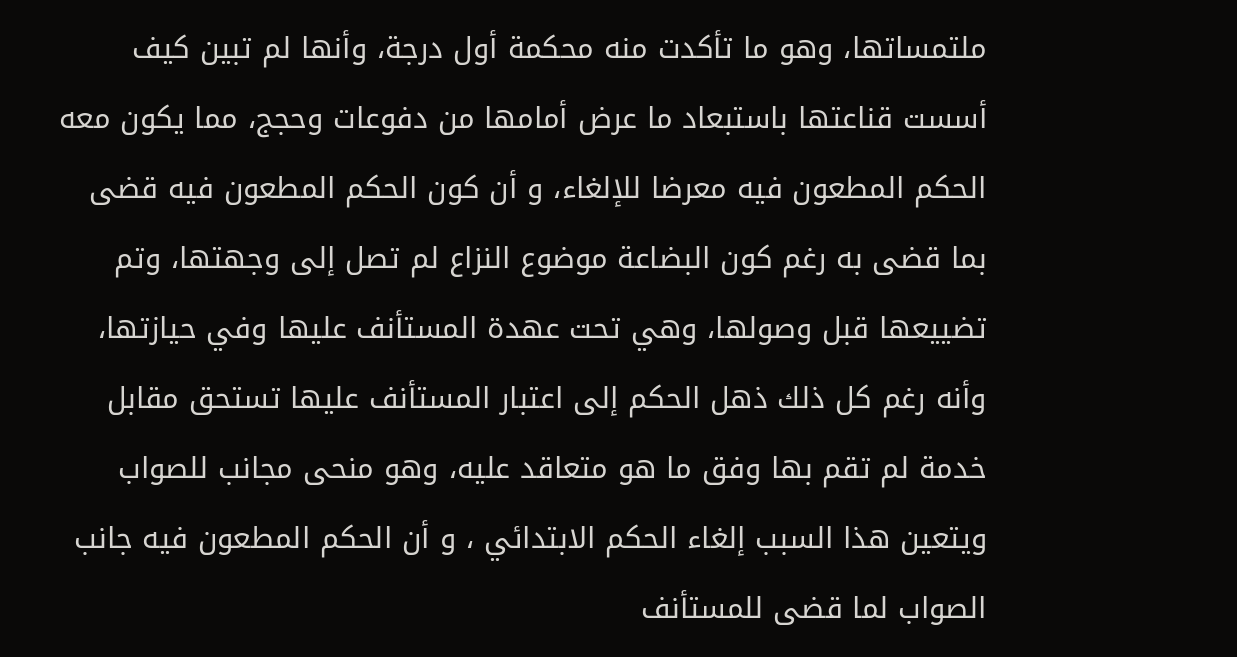ملتمساتها، وهو ما تأكدت منه محكمة أول درجة، وأنها لم تبين كيف أسست قناعتها باستبعاد ما عرض أمامها من دفوعات وحجج، مما يكون معه الحكم المطعون فيه معرضا للإلغاء، و أن كون الحكم المطعون فيه قضى بما قضی به رغم كون البضاعة موضوع النزاع لم تصل إلى وجهتها، وتم تضييعها قبل وصولها، وهي تحت عهدة المستأنف عليها وفي حيازتها، وأنه رغم كل ذلك ذهل الحكم إلى اعتبار المستأنف عليها تستحق مقابل خدمة لم تقم بها وفق ما هو متعاقد عليه، وهو منحى مجانب للصواب ويتعين هذا السبب إلغاء الحكم الابتدائي ، و أن الحكم المطعون فيه جانب الصواب لما قضى للمستأنف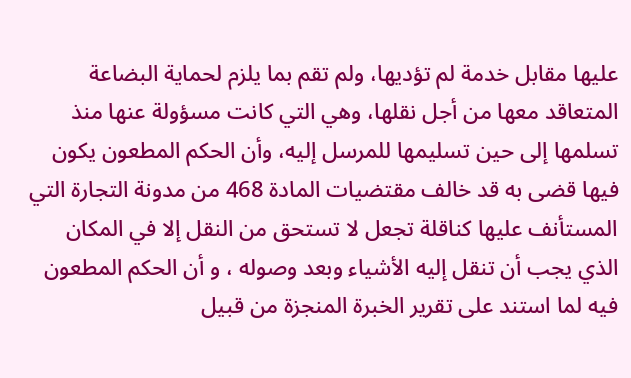عليها مقابل خدمة لم تؤديها، ولم تقم بما يلزم لحماية البضاعة المتعاقد معها من أجل نقلها، وهي التي كانت مسؤولة عنها منذ تسلمها إلى حين تسليمها للمرسل إليه، وأن الحكم المطعون يكون فيها قضی به قد خالف مقتضيات المادة 468 من مدونة التجارة التي المستأنف عليها كناقلة تجعل لا تستحق من النقل إلا في المكان الذي يجب أن تنقل إليه الأشياء وبعد وصوله ، و أن الحكم المطعون فيه لما استند على تقرير الخبرة المنجزة من قبيل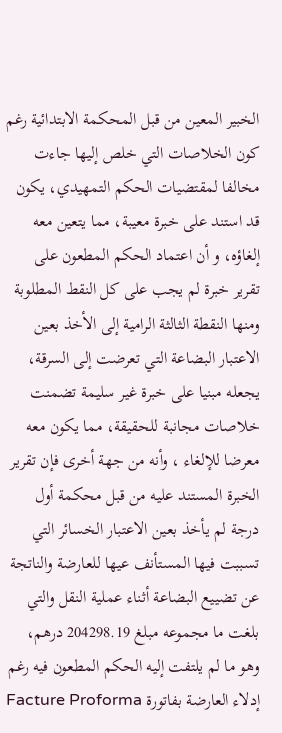الخبير المعين من قبل المحكمة الابتدائية رغم كون الخلاصات التي خلص إليها جاءت مخالفا لمقتضيات الحكم التمهيدي، يكون قد استند على خبرة معيبة، مما يتعين معه إلغاؤه، و أن اعتماد الحكم المطعون على تقرير خبرة لم يجب على كل النقط المطلوبة ومنها النقطة الثالثة الرامية إلى الأخذ بعين الاعتبار البضاعة التي تعرضت إلى السرقة، يجعله مبنيا على خبرة غير سليمة تضمنت خلاصات مجانبة للحقيقة، مما يكون معه معرضا للإلغاء ، وأنه من جهة أخرى فإن تقرير الخبرة المستند عليه من قبل محكمة أول درجة لم يأخذ بعين الاعتبار الخسائر التي تسببت فيها المستأنف عيها للعارضة والناتجة عن تضييع البضاعة أثناء عملية النقل والتي بلغت ما مجموعه مبلغ 204298.19 درهم، وهو ما لم يلتفت إليه الحكم المطعون فيه رغم إدلاء العارضة بفاتورة Facture Proforma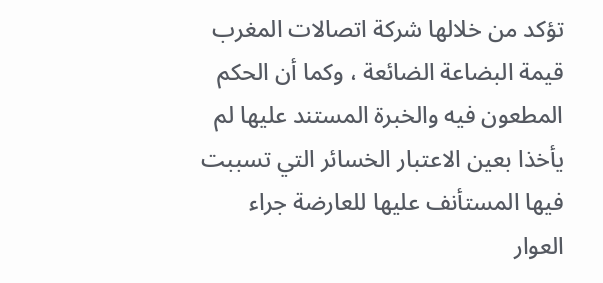تؤكد من خلالها شركة اتصالات المغرب قيمة البضاعة الضائعة ، وكما أن الحكم المطعون فيه والخبرة المستند عليها لم يأخذا بعين الاعتبار الخسائر التي تسببت فيها المستأنف عليها للعارضة جراء العوار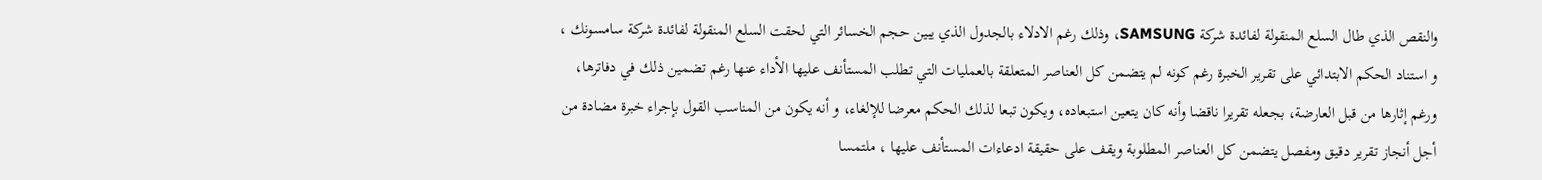والنقص الذي طال السلع المنقولة لفائدة شركة SAMSUNG، وذلك رغم الادلاء بالجدول الذي يبين حجم الخسائر التي لحقت السلع المنقولة لفائدة شركة سامسونك ، و استناد الحكم الابتدائي على تقرير الخبرة رغم كونه لم يتضمن كل العناصر المتعلقة بالعمليات التي تطلب المستأنف عليها الأداء عنها رغم تضمين ذلك في دفاترها، ورغم إثارها من قبل العارضة، بجعله تقريرا ناقضا وأنه كان يتعين استبعاده، ويكون تبعا لذلك الحكم معرضا للإلغاء، و أنه يكون من المناسب القول بإجراء خبرة مضادة من أجل أنجاز تقرير دقيق ومفصل يتضمن كل العناصر المطلوبة ويقف على حقيقة ادعاءات المستأنف عليها ، ملتمسا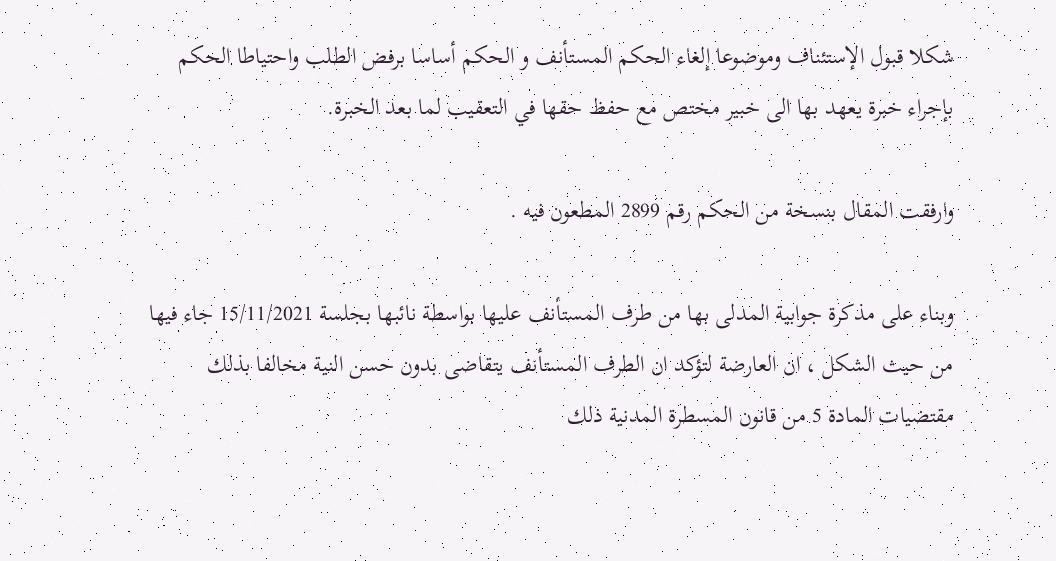شكلا قبول الإستئناف وموضوعا إلغاء الحكم المستأنف و الحكم أساسا برفض الطلب واحتياطا الحكم بإجراء خبرة يعهد بها الى خبير مختص مع حفظ حقها في التعقيب لما بعد الخبرة.

وارفقت المقال بنسخة من الحكم رقم 2899 المطعون فيه .

وبناء على مذكرة جوابية المدلى بها من طرف المستأنف عليها بواسطة نائبها بجلسة 15/11/2021 جاء فيها من حيث الشكل ، ان العارضة لتؤكد ان الطرف المستأنف يتقاضى بدون حسن النية مخالفا بذلك مقتضيات المادة 5 من قانون المسطرة المدنية ذلك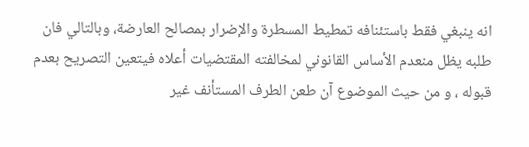انه ينبغي فقط باستئنافه تمطيط المسطرة والإضرار بمصالح العارضة، وبالتالي فان طلبه يظل منعدم الأساس القانوني لمخالفته المقتضيات أعلاه فيتعين التصريح بعدم قبوله ، و من حيث الموضوع آن طعن الطرف المستأنف غير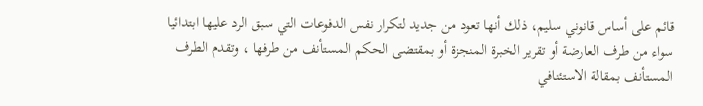قائم على أساس قانوني سليم، ذلك أنها تعود من جديد لتكرار نفس الدفوعات التي سبق الرد عليها ابتدائيا سواء من طرف العارضة أو تقرير الخبرة المنجزة أو بمقتضى الحكم المستأنف من طرفها ، وتقدم الطرف المستأنف بمقالة الاستئنافي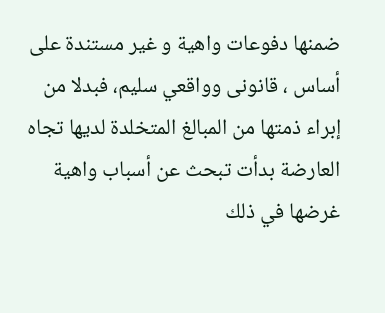ضمنها دفوعات واهية و غير مستندة على أساس ، قانونی وواقعي سليم، فبدلا من إبراء ذمتها من المبالغ المتخلدة لديها تجاه العارضة بدأت تبحث عن أسباب واهية غرضها في ذلك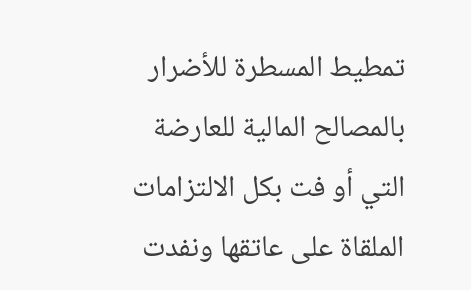تمطيط المسطرة للأضرار بالمصالح المالية للعارضة التي أو فت بكل الالتزامات الملقاة على عاتقها ونفدت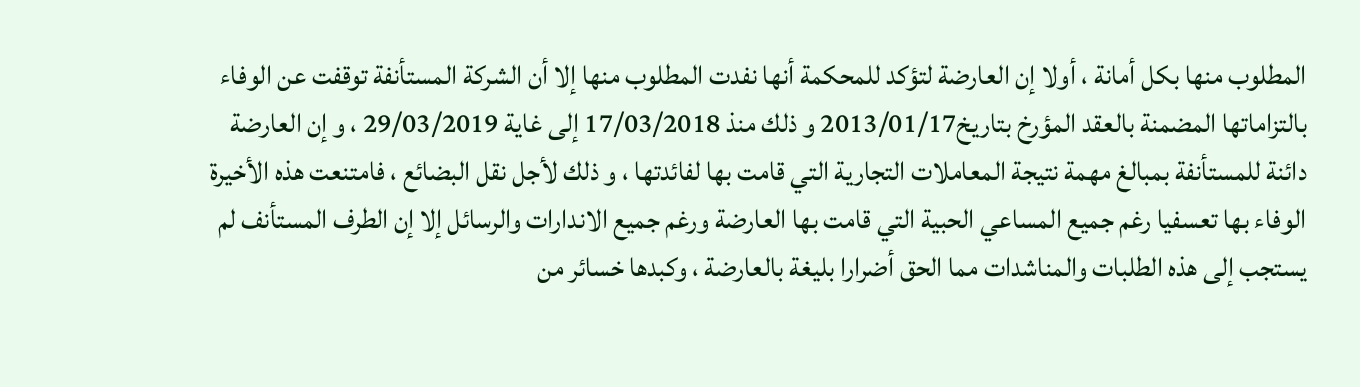المطلوب منها بكل أمانة ، أولا إن العارضة لتؤكد للمحكمة أنها نفدت المطلوب منها إلا أن الشركة المستأنفة توقفت عن الوفاء بالتزاماتها المضمنة بالعقد المؤرخ بتاریخ2013/01/17 و ذلك منذ 17/03/2018 إلى غاية 29/03/2019 ، و إن العارضة دائنة للمستأنفة بمبالغ مهمة نتيجة المعاملات التجارية التي قامت بها لفائدتها ، و ذلك لأجل نقل البضائع ، فامتنعت هذه الأخيرة الوفاء بها تعسفيا رغم جميع المساعي الحبية التي قامت بها العارضة ورغم جميع الاندارات والرسائل إلا إن الطرف المستأنف لم يستجب إلى هذه الطلبات والمناشدات مما الحق أضرارا بليغة بالعارضة ، وكبدها خسائر من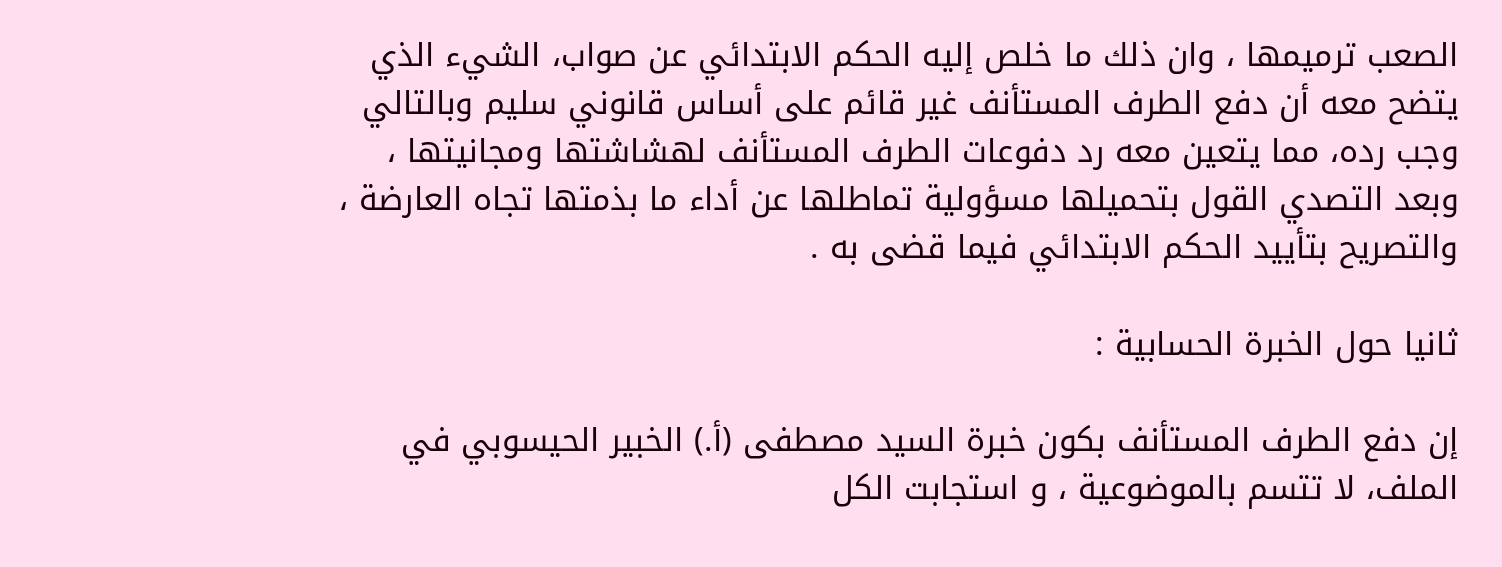الصعب ترميمها ، وان ذلك ما خلص إليه الحكم الابتدائي عن صواب، الشيء الذي يتضح معه أن دفع الطرف المستأنف غير قائم على أساس قانوني سليم وبالتالي وجب رده، مما يتعين معه رد دفوعات الطرف المستأنف لهشاشتها ومجانيتها ، وبعد التصدي القول بتحميلها مسؤولية تماطلها عن أداء ما بذمتها تجاه العارضة ، والتصريح بتأييد الحكم الابتدائي فيما قضى به .

ثانيا حول الخبرة الحسابية :

إن دفع الطرف المستأنف بكون خبرة السيد مصطفى (أ.) الخبير الحيسوبي في الملف، لا تتسم بالموضوعية ، و استجابت الكل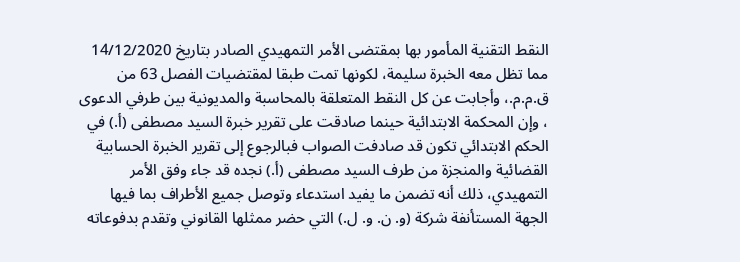النقط التقنية المأمور بها بمقتضى الأمر التمهيدي الصادر بتاريخ 14/12/2020 مما تظل معه الخبرة سليمة، لكونها تمت طبقا لمقتضيات الفصل 63 من ق.م.م.، وأجابت عن كل النقط المتعلقة بالمحاسبة والمديونية بين طرفي الدعوى ، وإن المحكمة الابتدائية حينما صادقت على تقرير خبرة السيد مصطفى (أ.) في الحكم الابتدائي تكون قد صادفت الصواب فبالرجوع إلى تقرير الخبرة الحسابية القضائية والمنجزة من طرف السيد مصطفى (أ.) نجده قد جاء وفق الأمر التمهيدي، ذلك أنه تضمن ما يفيد استدعاء وتوصل جميع الأطراف بما فيها الجهة المستأنفة شركة (و. ن. و. ل.) التي حضر ممثلها القانوني وتقدم بدفوعاته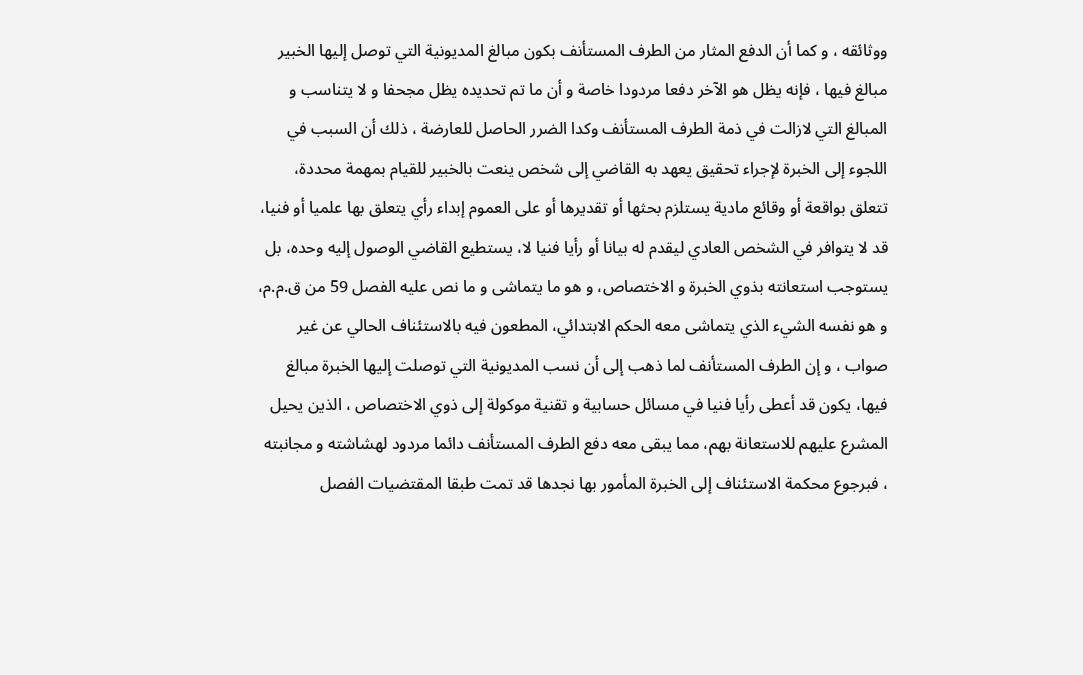ووثائقه ، و كما أن الدفع المثار من الطرف المستأنف بكون مبالغ المديونية التي توصل إليها الخبير مبالغ فيها ، فإنه يظل هو الآخر دفعا مردودا خاصة و أن ما تم تحديده يظل مجحفا و لا يتناسب و المبالغ التي لازالت في ذمة الطرف المستأنف وكدا الضرر الحاصل للعارضة ، ذلك أن السبب في اللجوء إلى الخبرة لإجراء تحقيق يعهد به القاضي إلى شخص ينعت بالخبير للقيام بمهمة محددة، تتعلق بواقعة أو وقائع مادية يستلزم بحثها أو تقديرها أو على العموم إبداء رأي يتعلق بها علميا أو فنيا، قد لا يتوافر في الشخص العادي ليقدم له بيانا أو رأيا فنيا لا، يستطيع القاضي الوصول إليه وحده، بل يستوجب استعانته بذوي الخبرة و الاختصاص، و هو ما يتماشى و ما نص عليه الفصل 59 من ق.م.م، و هو نفسه الشيء الذي يتماشى معه الحكم الابتدائي، المطعون فيه بالاستئناف الحالي عن غير صواب ، و إن الطرف المستأنف لما ذهب إلى أن نسب المديونية التي توصلت إليها الخبرة مبالغ فيها، يكون قد أعطى رأيا فنيا في مسائل حسابية و تقنية موكولة إلى ذوي الاختصاص ، الذين يحيل المشرع عليهم للاستعانة بهم، مما يبقى معه دفع الطرف المستأنف دائما مردود لهشاشته و مجانبته ، فبرجوع محكمة الاستئناف إلى الخبرة المأمور بها نجدها قد تمت طبقا المقتضيات الفصل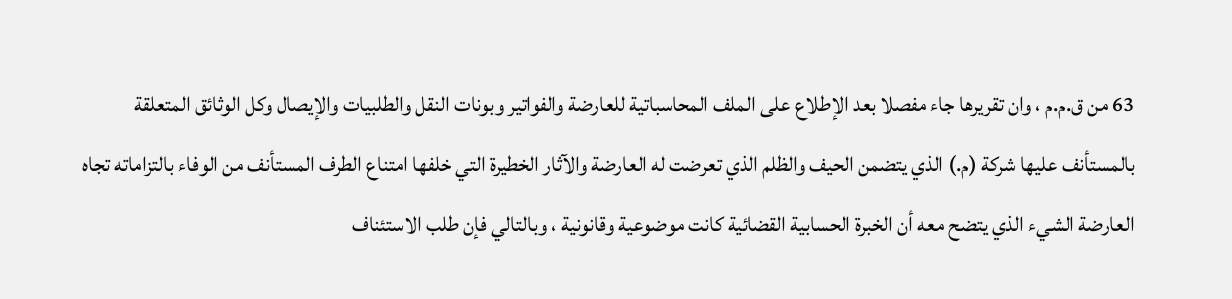63 من ق.م.م ، وان تقريرها جاء مفصلا بعد الإطلاع على الملف المحاسباتية للعارضة والفواتير وبونات النقل والطلبيات والإيصال وكل الوثائق المتعلقة بالمستأنف عليها شركة (م.) الذي يتضمن الحيف والظلم الذي تعرضت له العارضة والآثار الخطيرة التي خلفها امتناع الطرف المستأنف من الوفاء بالتزاماته تجاه العارضة الشيء الذي يتضح معه أن الخبرة الحسابية القضائية كانت موضوعية وقانونية ، وبالتالي فإن طلب الاستئناف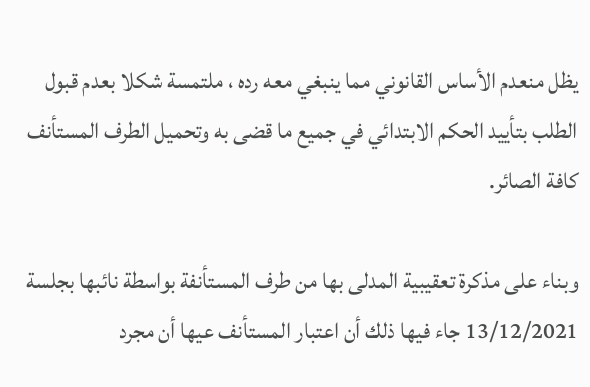يظل منعدم الأساس القانوني مما ينبغي معه رده ، ملتمسة شكلا بعدم قبول الطلب بتأييد الحكم الابتدائي في جميع ما قضى به وتحميل الطرف المستأنف كافة الصائر.

وبناء على مذكرة تعقيبية المدلى بها من طرف المستأنفة بواسطة نائبها بجلسة 13/12/2021 جاء فيها ذلك أن اعتبار المستأنف عيها أن مجرد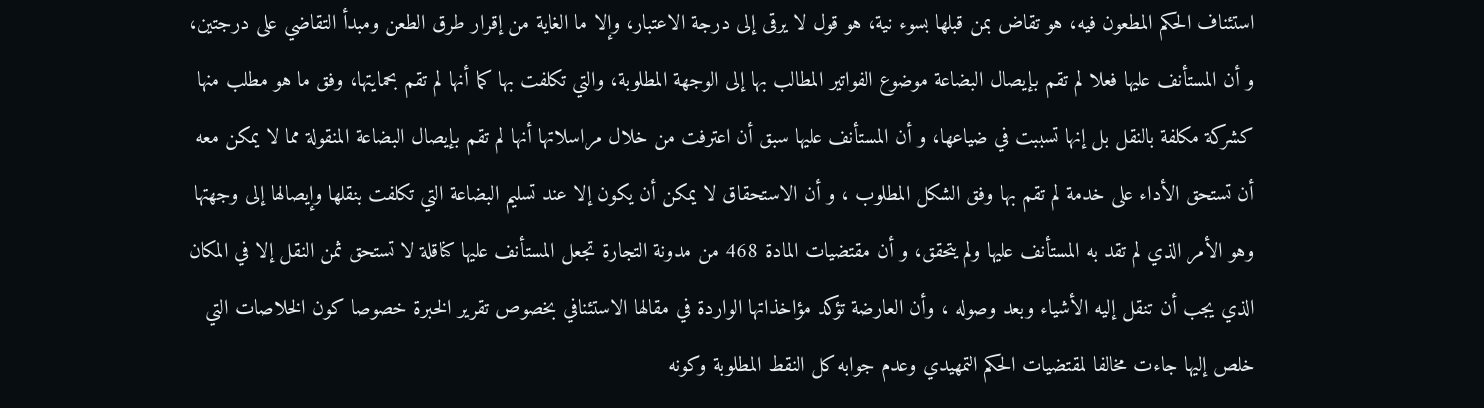استئناف الحكم المطعون فيه، هو تقاض بمن قبلها بسوء نية، هو قول لا يرقى إلى درجة الاعتبار، وإلا ما الغاية من إقرار طرق الطعن ومبدأ التقاضي على درجتين، و أن المستأنف عليها فعلا لم تقم بإيصال البضاعة موضوع الفواتير المطالب بها إلى الوجهة المطلوبة، والتي تكلفت بها كما أنها لم تقم بحمايتها، وفق ما هو مطلب منها كشركة مكلفة بالنقل بل إنها تسببت في ضياعها، و أن المستأنف عليها سبق أن اعترفت من خلال مراسلاتها أنها لم تقم بإيصال البضاعة المنقولة مما لا يمكن معه أن تستحق الأداء على خدمة لم تقم بها وفق الشكل المطلوب ، و أن الاستحقاق لا يمكن أن يكون إلا عند تسليم البضاعة التي تكلفت بنقلها وإيصالها إلى وجهتها وهو الأمر الذي لم تقد به المستأنف عليها ولم يتحقق، و أن مقتضيات المادة 468 من مدونة التجارة تجعل المستأنف عليها كناقلة لا تستحق ثمن النقل إلا في المكان الذي يجب أن تنقل إليه الأشياء وبعد وصوله ، وأن العارضة تؤكد مؤاخذاتها الواردة في مقالها الاستئنافي بخصوص تقرير الخبرة خصوصا كون الخلاصات التي خلص إليها جاءت مخالفا لمقتضيات الحكم التمهيدي وعدم جوابه كل النقط المطلوبة وكونه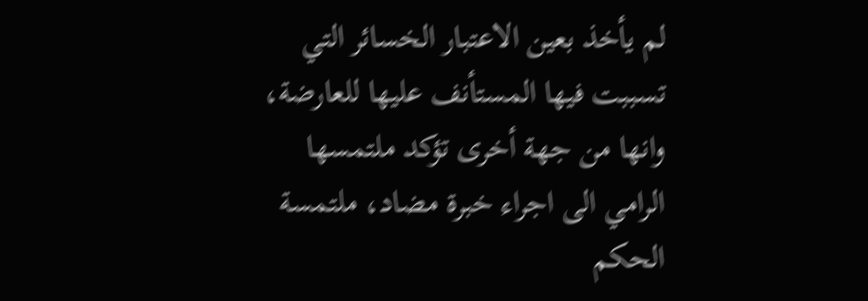لم يأخذ بعين الاعتبار الخسائر التي تسببت فيها المستأنف عليها للعارضة، وانها من جهة أخرى تؤكد ملتمسها الرامي الى اجراء خبرة مضاد، ملتمسة الحكم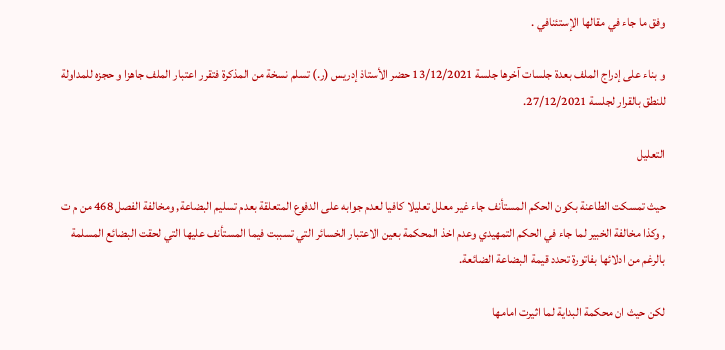وفق ما جاء في مقالها الإستئنافي .

و بناء على إدراج الملف بعدة جلسات آخرها جلسة 13/12/2021 حضر الأستاذ إدريس (ر.) تسلم نسخة من المذكرة فتقرر اعتبار الملف جاهزا و حجزه للمداولة للنطق بالقرار لجلسة 27/12/2021.

التعليل

حيث تمسكت الطاعنة بكون الحكم المستأنف جاء غير معلل تعليلا كافيا لعدم جوابه على الدفوع المتعلقة بعدم تسليم البضاعة, ومخالفة الفصل 468 من م ت , وكذا مخالفة الخبير لما جاء في الحكم التمهيدي وعدم اخذ المحكمة بعين الاعتبار الخسائر التي تسببت فيما المستأنف عليها التي لحقت البضائع المسلمة بالرغم من ادلائها بفاتورة تحدد قيمة البضاعة الضائعة.

لكن حيث ان محكمة البداية لما اثيرت امامها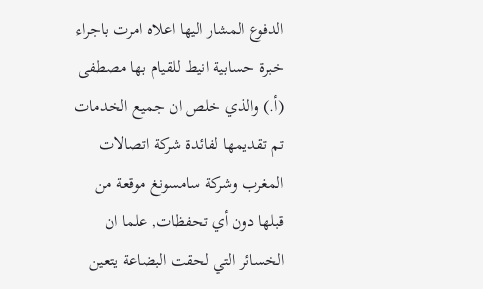الدفوع المشار اليها اعلاه امرت باجراء خبرة حسابية انيط للقيام بها مصطفى (أ.) والذي خلص ان جميع الخدمات تم تقديمها لفائدة شركة اتصالات المغرب وشركة سامسونغ موقعة من قبلها دون أي تحفظات, علما ان الخسائر التي لحقت البضاعة يتعين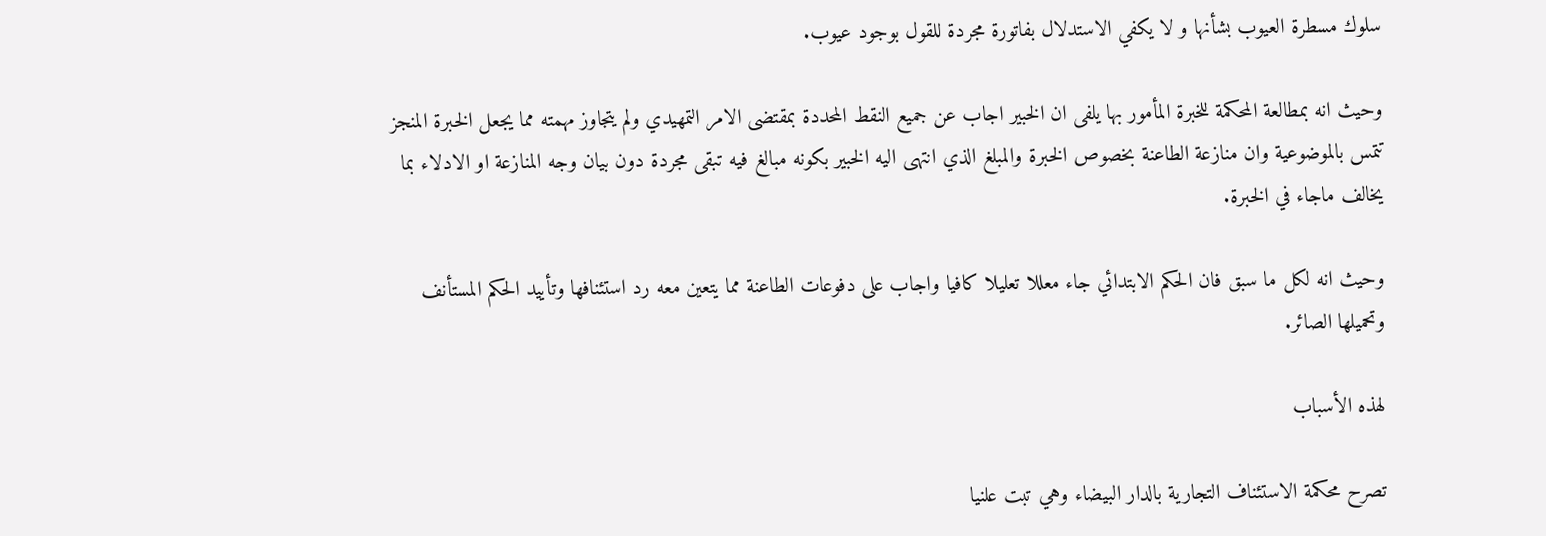سلوك مسطرة العيوب بشأنها و لا يكفي الاستدلال بفاتورة مجردة للقول بوجود عيوب.

وحيث انه بمطالعة المحكمة للخبرة المأمور بها يلفى ان الخبير اجاب عن جميع النقط المحددة بمقتضى الامر التمهيدي ولم يتجاوز مهمته مما يجعل الخبرة المنجز تتمس بالموضوعية وان منازعة الطاعنة بخصوص الخبرة والمبلغ الذي انتهى اليه الخبير بكونه مبالغ فيه تبقى مجردة دون بيان وجه المنازعة او الادلاء بما يخالف ماجاء في الخبرة.

وحيث انه لكل ما سبق فان الحكم الابتدائي جاء معللا تعليلا كافيا واجاب على دفوعات الطاعنة مما يتعين معه رد استئنافها وتأييد الحكم المستأنف وتحميلها الصائر.

لهذه الأسباب

تصرح محكمة الاستئناف التجارية بالدار البيضاء وهي تبت علنيا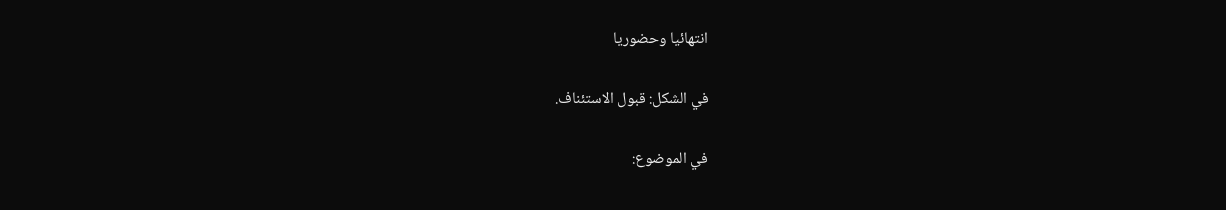انتهائيا وحضوريا

في الشكل: قبول الاستئناف.

في الموضوع: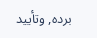برده, وتأييد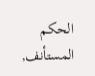الحكم المستأنف,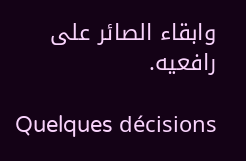وابقاء الصائر على رافعيه.

Quelques décisions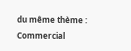du même thème : Commercial